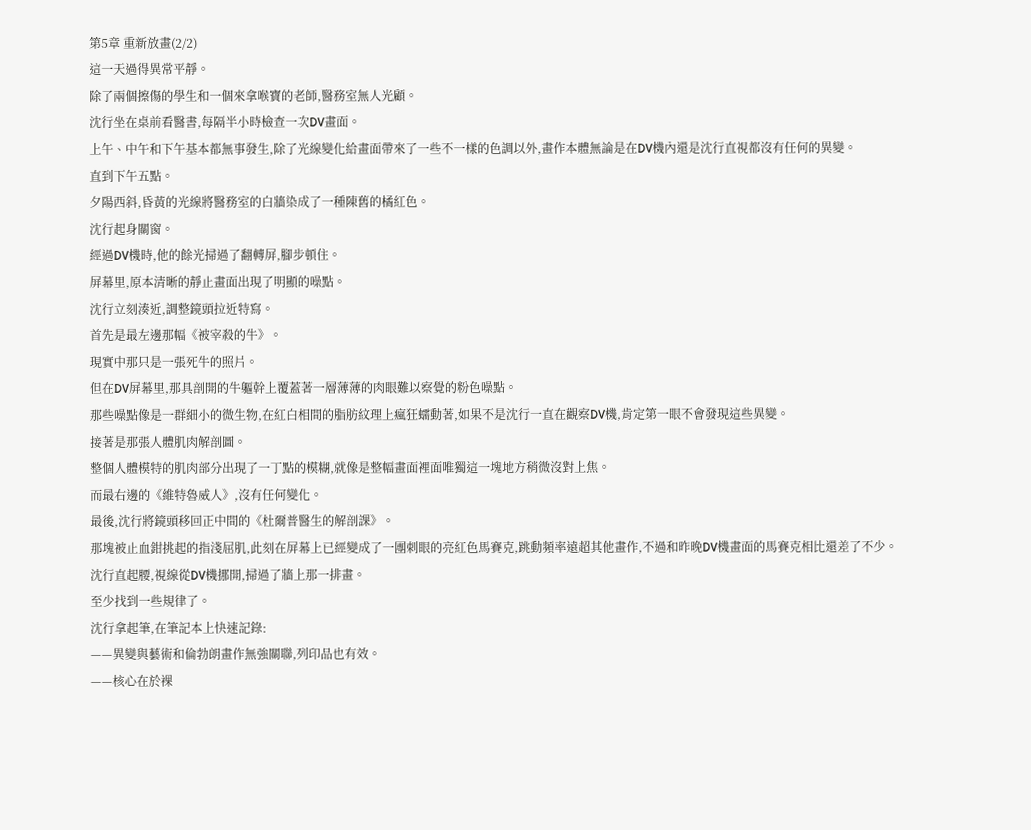第5章 重新放畫(2/2)
這一天過得異常平靜。
除了兩個擦傷的學生和一個來拿喉寶的老師,醫務室無人光顧。
沈行坐在桌前看醫書,每隔半小時檢查一次DV畫面。
上午、中午和下午基本都無事發生,除了光線變化給畫面帶來了一些不一樣的色調以外,畫作本體無論是在DV機內還是沈行直視都沒有任何的異變。
直到下午五點。
夕陽西斜,昏黃的光線將醫務室的白牆染成了一種陳舊的橘紅色。
沈行起身關窗。
經過DV機時,他的餘光掃過了翻轉屏,腳步頓住。
屏幕里,原本清晰的靜止畫面出現了明顯的噪點。
沈行立刻湊近,調整鏡頭拉近特寫。
首先是最左邊那幅《被宰殺的牛》。
現實中那只是一張死牛的照片。
但在DV屏幕里,那具剖開的牛軀幹上覆蓋著一層薄薄的肉眼難以察覺的粉色噪點。
那些噪點像是一群細小的微生物,在紅白相間的脂肪紋理上瘋狂蠕動著,如果不是沈行一直在觀察DV機,肯定第一眼不會發現這些異變。
接著是那張人體肌肉解剖圖。
整個人體模特的肌肉部分出現了一丁點的模糊,就像是整幅畫面裡面唯獨這一塊地方稍微沒對上焦。
而最右邊的《維特魯威人》,沒有任何變化。
最後,沈行將鏡頭移回正中間的《杜爾普醫生的解剖課》。
那塊被止血鉗挑起的指淺屈肌,此刻在屏幕上已經變成了一團刺眼的亮紅色馬賽克,跳動頻率遠超其他畫作,不過和昨晚DV機畫面的馬賽克相比還差了不少。
沈行直起腰,視線從DV機挪開,掃過了牆上那一排畫。
至少找到一些規律了。
沈行拿起筆,在筆記本上快速記錄:
——異變與藝術和倫勃朗畫作無強關聯,列印品也有效。
——核心在於裸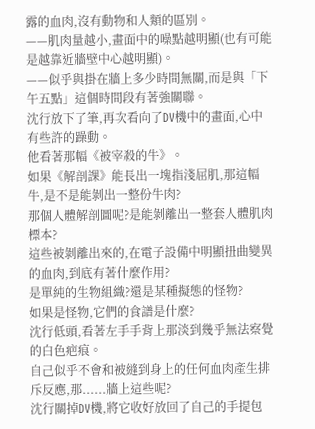露的血肉,沒有動物和人類的區別。
——肌肉量越小,畫面中的噪點越明顯(也有可能是越靠近牆壁中心越明顯)。
——似乎與掛在牆上多少時間無關,而是與「下午五點」這個時間段有著強關聯。
沈行放下了筆,再次看向了DV機中的畫面,心中有些許的躁動。
他看著那幅《被宰殺的牛》。
如果《解剖課》能長出一塊指淺屈肌,那這幅牛,是不是能剝出一整份牛肉?
那個人體解剖圖呢?是能剝離出一整套人體肌肉標本?
這些被剝離出來的,在電子設備中明顯扭曲變異的血肉,到底有著什麼作用?
是單純的生物組織?還是某種擬態的怪物?
如果是怪物,它們的食譜是什麼?
沈行低頭,看著左手手背上那淡到幾乎無法察覺的白色疤痕。
自己似乎不會和被縫到身上的任何血肉產生排斥反應,那......牆上這些呢?
沈行關掉DV機,將它收好放回了自己的手提包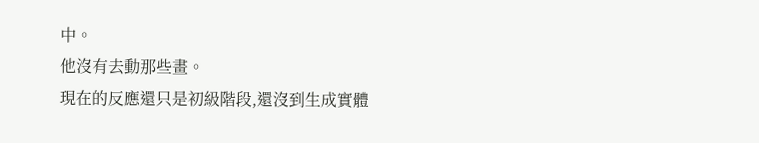中。
他沒有去動那些畫。
現在的反應還只是初級階段,還沒到生成實體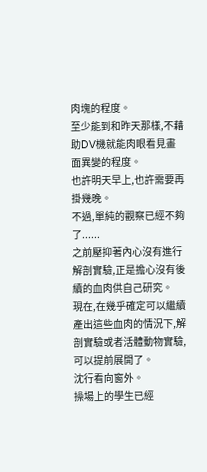肉塊的程度。
至少能到和昨天那樣,不藉助DV機就能肉眼看見畫面異變的程度。
也許明天早上,也許需要再掛幾晚。
不過,單純的觀察已經不夠了......
之前壓抑著內心沒有進行解剖實驗,正是擔心沒有後續的血肉供自己研究。
現在,在幾乎確定可以繼續產出這些血肉的情況下,解剖實驗或者活體動物實驗,可以提前展開了。
沈行看向窗外。
操場上的學生已經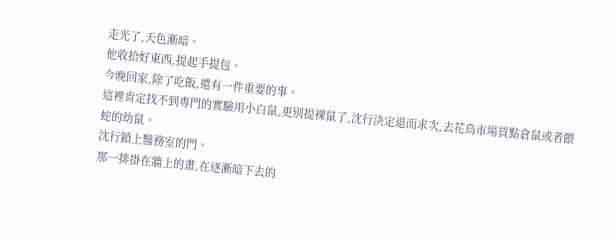走光了,天色漸暗。
他收拾好東西,提起手提包。
今晚回家,除了吃飯,還有一件重要的事。
這裡肯定找不到專門的實驗用小白鼠,更別提裸鼠了,沈行決定退而求次,去花鳥市場買點倉鼠或者餵蛇的幼鼠。
沈行鎖上醫務室的門。
那一排掛在牆上的畫,在逐漸暗下去的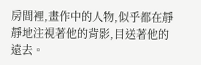房間裡,畫作中的人物,似乎都在靜靜地注視著他的背影,目送著他的遠去。